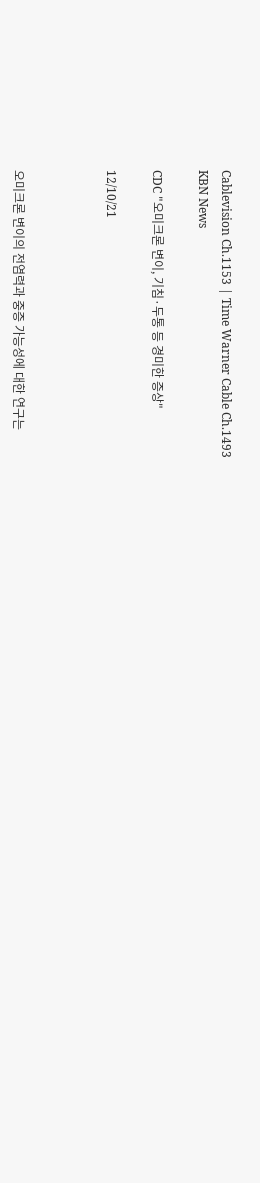Cablevision Ch.1153 | Time Warner Cable Ch.1493
KBN News

CDC "오미크론 변이, 기침·두통 등 경미한 증상"

12/10/21



오미크론 변이의 전염력과 중증 가능성에 대한 연구는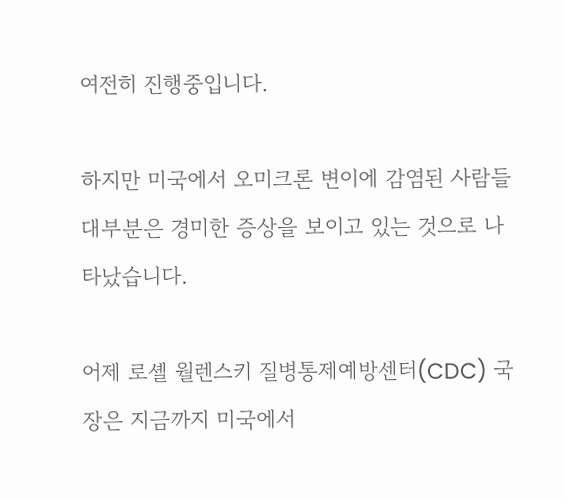여전히 진행중입니다.

하지만 미국에서 오미크론 변이에 감염된 사람들 대부분은 경미한 증상을 보이고 있는 것으로 나타났습니다.

어제 로셸 월렌스키 질병통제예방센터(CDC) 국장은 지금까지 미국에서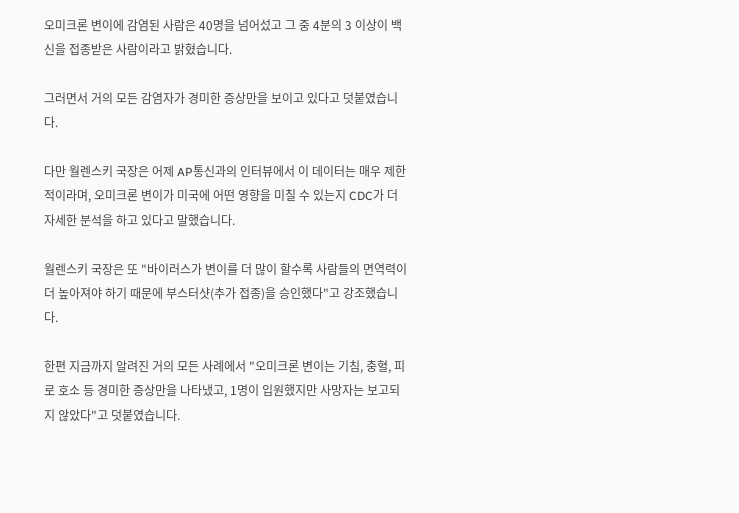오미크론 변이에 감염된 사람은 40명을 넘어섰고 그 중 4분의 3 이상이 백신을 접종받은 사람이라고 밝혔습니다.

그러면서 거의 모든 감염자가 경미한 증상만을 보이고 있다고 덧붙였습니다.

다만 월렌스키 국장은 어제 AP통신과의 인터뷰에서 이 데이터는 매우 제한적이라며, 오미크론 변이가 미국에 어떤 영향을 미칠 수 있는지 CDC가 더 자세한 분석을 하고 있다고 말했습니다.

월렌스키 국장은 또 "바이러스가 변이를 더 많이 할수록 사람들의 면역력이 더 높아져야 하기 때문에 부스터샷(추가 접종)을 승인했다"고 강조했습니다.

한편 지금까지 알려진 거의 모든 사례에서 "오미크론 변이는 기침, 충혈, 피로 호소 등 경미한 증상만을 나타냈고, 1명이 입원했지만 사망자는 보고되지 않았다"고 덧붙였습니다.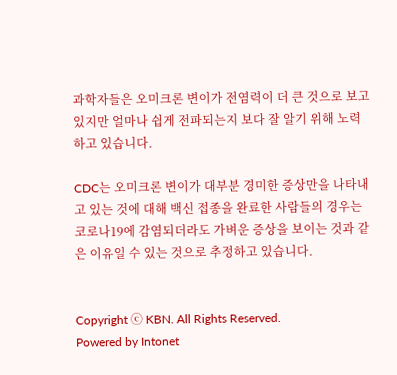과학자들은 오미크론 변이가 전염력이 더 큰 것으로 보고 있지만 얼마나 쉽게 전파되는지 보다 잘 알기 위해 노력하고 있습니다.

CDC는 오미크론 변이가 대부분 경미한 증상만을 나타내고 있는 것에 대해 백신 접종을 완료한 사람들의 경우는 코로나19에 감염되더라도 가벼운 증상을 보이는 것과 같은 이유일 수 있는 것으로 추정하고 있습니다.


Copyright ⓒ KBN. All Rights Reserved.
Powered by Intonet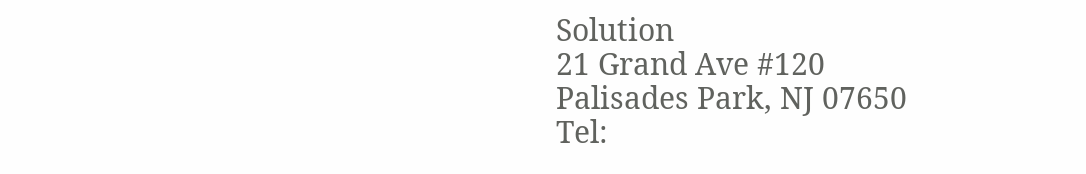Solution
21 Grand Ave #120
Palisades Park, NJ 07650
Tel: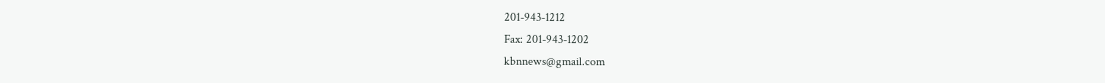201-943-1212
Fax: 201-943-1202
kbnnews@gmail.com